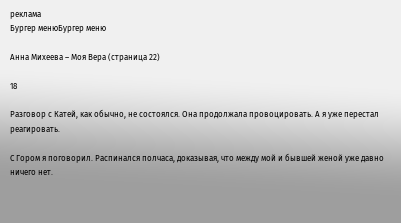реклама
Бургер менюБургер меню

Анна Михеева – Моя Вера (страница 22)

18

Разговор с Катей, как обычно, не состоялся. Она продолжала провоцировать. А я уже перестал реагировать.

С Гором я поговорил. Распинался полчаса, доказывая, что между мой и бывшей женой уже давно ничего нет.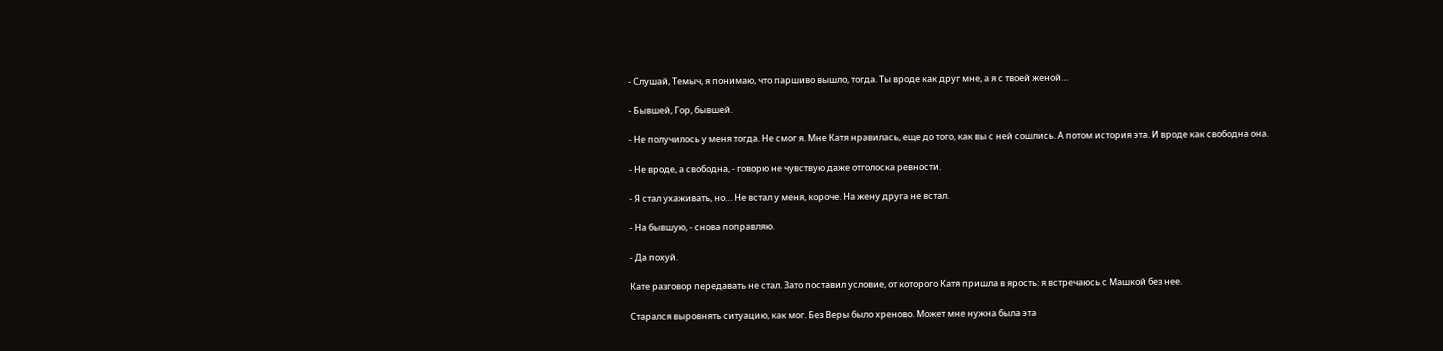- Слушай, Темыч, я понимаю, что паршиво вышло, тогда. Ты вроде как друг мне, а я с твоей женой…

- Бывшей, Гор, бывшей.

- Не получилось у меня тогда. Не смог я. Мне Катя нравилась, еще до того, как вы с ней сошлись. А потом история эта. И вроде как свободна она.

- Не вроде, а свободна, - говорю не чувствую даже отголоска ревности.

- Я стал ухаживать, но… Не встал у меня, короче. На жену друга не встал.

- На бывшую, - снова поправляю.

- Да похуй.

Кате разговор передавать не стал. Зато поставил условие, от которого Катя пришла в ярость: я встречаюсь с Машкой без нее.

Старался выровнять ситуацию, как мог. Без Веры было хреново. Может мне нужна была эта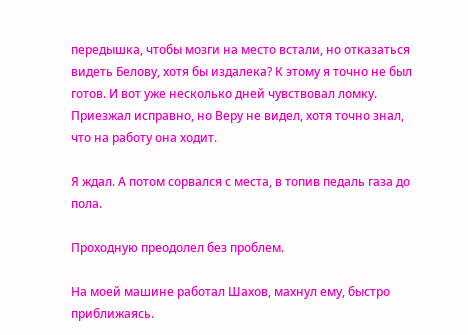передышка, чтобы мозги на место встали, но отказаться видеть Белову, хотя бы издалека? К этому я точно не был готов. И вот уже несколько дней чувствовал ломку. Приезжал исправно, но Веру не видел, хотя точно знал, что на работу она ходит.

Я ждал. А потом сорвался с места, в топив педаль газа до пола.

Проходную преодолел без проблем.

На моей машине работал Шахов, махнул ему, быстро приближаясь.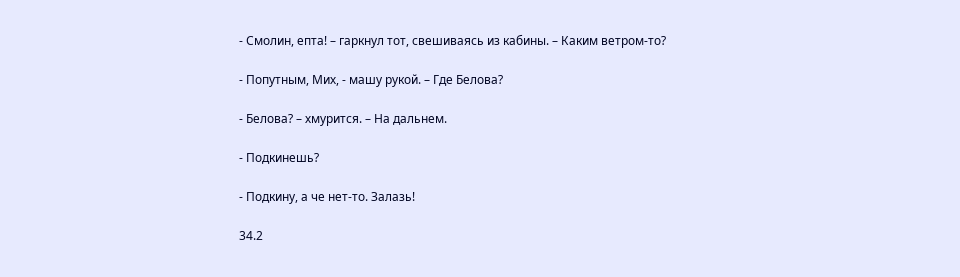- Смолин, епта! – гаркнул тот, свешиваясь из кабины. – Каким ветром-то?

- Попутным, Мих, - машу рукой. – Где Белова?

- Белова? – хмурится. – На дальнем.

- Подкинешь?

- Подкину, а че нет-то. Залазь!

34.2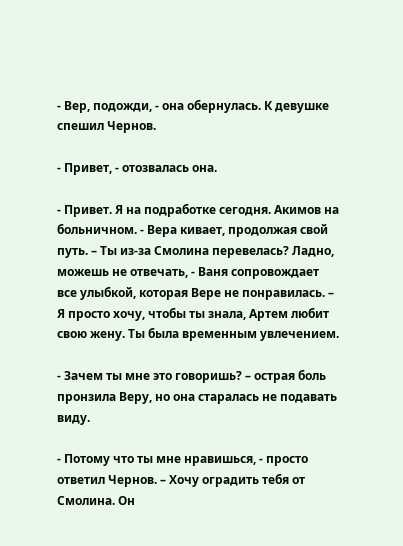- Вер, подожди, - она обернулась. К девушке спешил Чернов.

- Привет, - отозвалась она.

- Привет. Я на подработке сегодня. Акимов на больничном. - Вера кивает, продолжая свой путь. – Ты из-за Смолина перевелась? Ладно, можешь не отвечать, - Ваня сопровождает все улыбкой, которая Вере не понравилась. – Я просто хочу, чтобы ты знала, Артем любит свою жену. Ты была временным увлечением.

- Зачем ты мне это говоришь? – острая боль пронзила Веру, но она старалась не подавать виду.

- Потому что ты мне нравишься, - просто ответил Чернов. – Хочу оградить тебя от Смолина. Он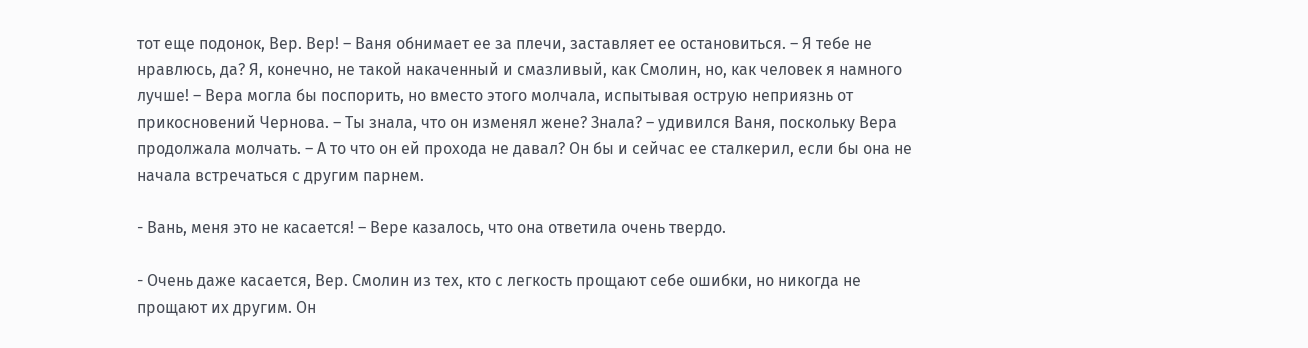тот еще подонок, Вер. Вер! – Ваня обнимает ее за плечи, заставляет ее остановиться. – Я тебе не нравлюсь, да? Я, конечно, не такой накаченный и смазливый, как Смолин, но, как человек я намного лучше! – Вера могла бы поспорить, но вместо этого молчала, испытывая острую неприязнь от прикосновений Чернова. – Ты знала, что он изменял жене? Знала? – удивился Ваня, поскольку Вера продолжала молчать. – А то что он ей прохода не давал? Он бы и сейчас ее сталкерил, если бы она не начала встречаться с другим парнем.

- Вань, меня это не касается! – Вере казалось, что она ответила очень твердо.

- Очень даже касается, Вер. Смолин из тех, кто с легкость прощают себе ошибки, но никогда не прощают их другим. Он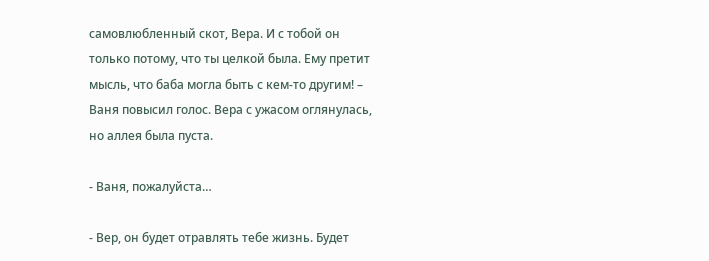самовлюбленный скот, Вера. И с тобой он только потому, что ты целкой была. Ему претит мысль, что баба могла быть с кем-то другим! – Ваня повысил голос. Вера с ужасом оглянулась, но аллея была пуста.

- Ваня, пожалуйста…

- Вер, он будет отравлять тебе жизнь. Будет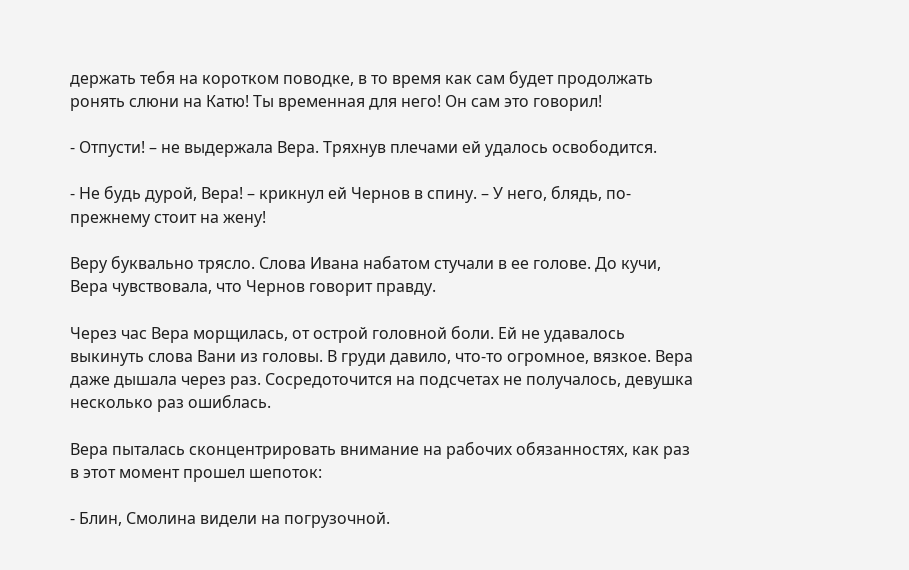держать тебя на коротком поводке, в то время как сам будет продолжать ронять слюни на Катю! Ты временная для него! Он сам это говорил!

- Отпусти! – не выдержала Вера. Тряхнув плечами ей удалось освободится.

- Не будь дурой, Вера! – крикнул ей Чернов в спину. – У него, блядь, по-прежнему стоит на жену!

Веру буквально трясло. Слова Ивана набатом стучали в ее голове. До кучи, Вера чувствовала, что Чернов говорит правду.

Через час Вера морщилась, от острой головной боли. Ей не удавалось выкинуть слова Вани из головы. В груди давило, что-то огромное, вязкое. Вера даже дышала через раз. Сосредоточится на подсчетах не получалось, девушка несколько раз ошиблась.

Вера пыталась сконцентрировать внимание на рабочих обязанностях, как раз в этот момент прошел шепоток:

- Блин, Смолина видели на погрузочной.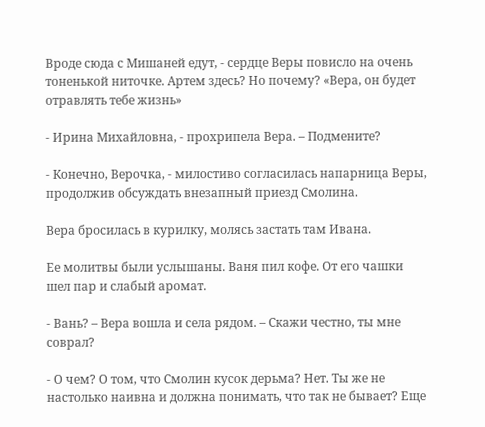Вроде сюда с Мишаней едут, - сердце Веры повисло на очень тоненькой ниточке. Артем здесь? Но почему? «Вера, он будет отравлять тебе жизнь»

- Ирина Михайловна, - прохрипела Вера. – Подмените?

- Конечно, Верочка, - милостиво согласилась напарница Веры, продолжив обсуждать внезапный приезд Смолина.

Вера бросилась в курилку, молясь застать там Ивана.

Ее молитвы были услышаны. Ваня пил кофе. От его чашки шел пар и слабый аромат.

- Вань? – Вера вошла и села рядом. – Скажи честно, ты мне соврал?

- О чем? О том, что Смолин кусок дерьма? Нет. Ты же не настолько наивна и должна понимать, что так не бывает? Еще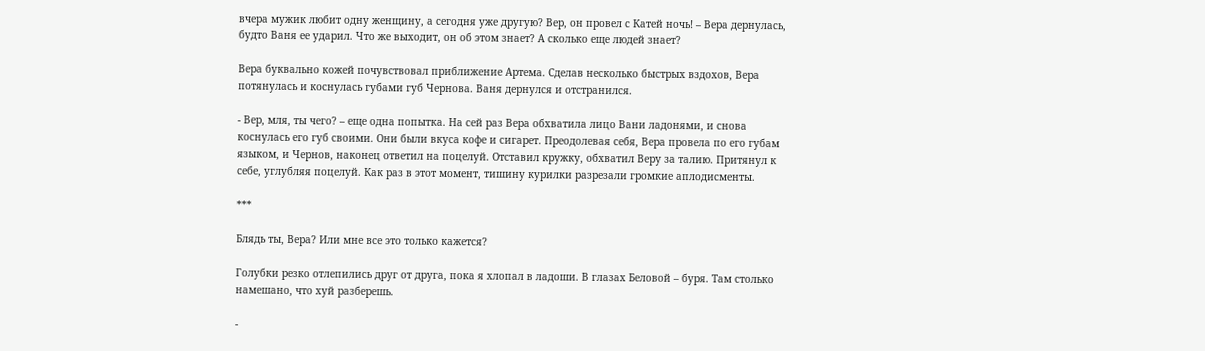вчера мужик любит одну женщину, а сегодня уже другую? Вер, он провел с Катей ночь! – Вера дернулась, будто Ваня ее ударил. Что же выходит, он об этом знает? А сколько еще людей знает?

Вера буквально кожей почувствовал приближение Артема. Сделав несколько быстрых вздохов, Вера потянулась и коснулась губами губ Чернова. Ваня дернулся и отстранился.

- Вер, мля, ты чего? – еще одна попытка. На сей раз Вера обхватила лицо Вани ладонями, и снова коснулась его губ своими. Они были вкуса кофе и сигарет. Преодолевая себя, Вера провела по его губам языком, и Чернов, наконец ответил на поцелуй. Отставил кружку, обхватил Веру за талию. Притянул к себе, углубляя поцелуй. Как раз в этот момент, тишину курилки разрезали громкие аплодисменты.

***

Блядь ты, Вера? Или мне все это только кажется?

Голубки резко отлепились друг от друга, пока я хлопал в ладоши. В глазах Беловой – буря. Там столько намешано, что хуй разберешь.

-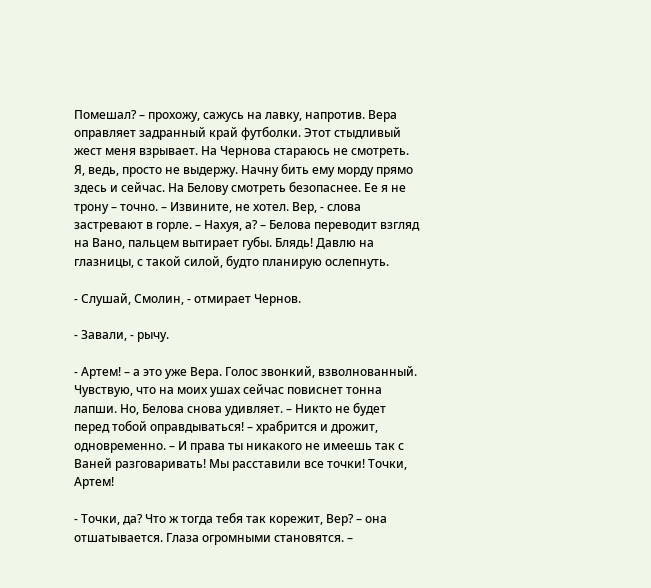Помешал? – прохожу, сажусь на лавку, напротив. Вера оправляет задранный край футболки. Этот стыдливый жест меня взрывает. На Чернова стараюсь не смотреть. Я, ведь, просто не выдержу. Начну бить ему морду прямо здесь и сейчас. На Белову смотреть безопаснее. Ее я не трону – точно. – Извините, не хотел. Вер, - слова застревают в горле. – Нахуя, а? – Белова переводит взгляд на Вано, пальцем вытирает губы. Блядь! Давлю на глазницы, с такой силой, будто планирую ослепнуть.

- Слушай, Смолин, - отмирает Чернов.

- Завали, - рычу.

- Артем! – а это уже Вера. Голос звонкий, взволнованный. Чувствую, что на моих ушах сейчас повиснет тонна лапши. Но, Белова снова удивляет. – Никто не будет перед тобой оправдываться! – храбрится и дрожит, одновременно. – И права ты никакого не имеешь так с Ваней разговаривать! Мы расставили все точки! Точки, Артем!

- Точки, да? Что ж тогда тебя так корежит, Вер? – она отшатывается. Глаза огромными становятся. –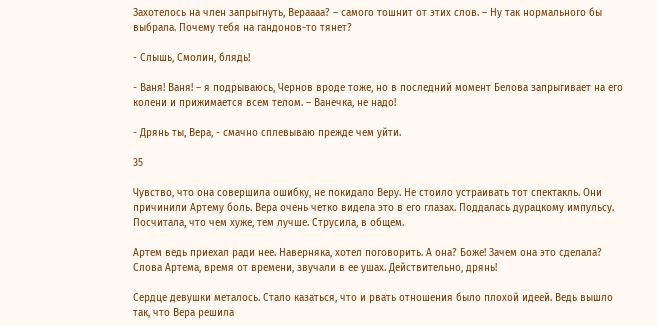Захотелось на член запрыгнуть, Вераааа? – самого тошнит от этих слов. – Ну так нормального бы выбрала. Почему тебя на гандонов-то тянет?

- Слышь, Смолин, блядь!

- Ваня! Ваня! – я подрываюсь, Чернов вроде тоже, но в последний момент Белова запрыгивает на его колени и прижимается всем телом. – Ванечка, не надо!

- Дрянь ты, Вера, - смачно сплевываю прежде чем уйти.

35

Чувство, что она совершила ошибку, не покидало Веру. Не стоило устраивать тот спектакль. Они причинили Артему боль. Вера очень четко видела это в его глазах. Поддалась дурацкому импульсу. Посчитала, что чем хуже, тем лучше. Струсила, в общем.

Артем ведь приехал ради нее. Наверняка, хотел поговорить. А она? Боже! Зачем она это сделала? Слова Артема, время от времени, звучали в ее ушах. Действительно, дрянь!

Сердце девушки металось. Стало казаться, что и рвать отношения было плохой идеей. Ведь вышло так, что Вера решила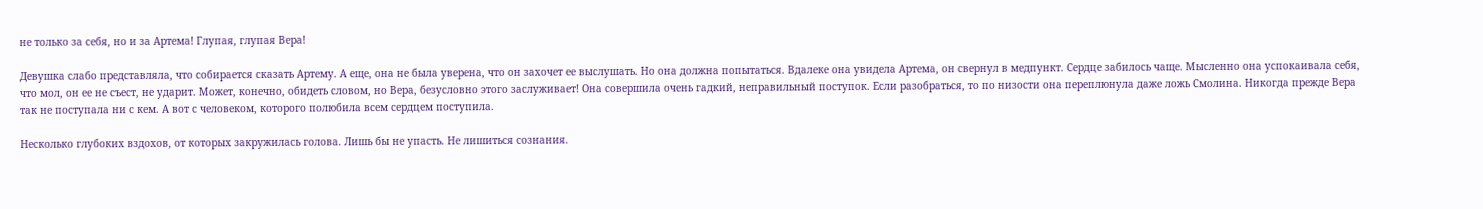не только за себя, но и за Артема! Глупая, глупая Вера!

Девушка слабо представляла, что собирается сказать Артему. А еще, она не была уверена, что он захочет ее выслушать. Но она должна попытаться. Вдалеке она увидела Артема, он свернул в медпункт. Сердце забилось чаще. Мысленно она успокаивала себя, что мол, он ее не съест, не ударит. Может, конечно, обидеть словом, но Вера, безусловно этого заслуживает! Она совершила очень гадкий, неправильный поступок. Если разобраться, то по низости она переплюнула даже ложь Смолина. Никогда прежде Вера так не поступала ни с кем. А вот с человеком, которого полюбила всем сердцем поступила.

Несколько глубоких вздохов, от которых закружилась голова. Лишь бы не упасть. Не лишиться сознания.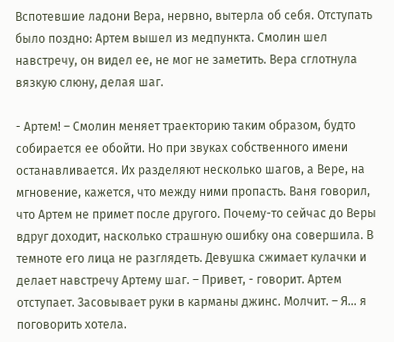Вспотевшие ладони Вера, нервно, вытерла об себя. Отступать было поздно: Артем вышел из медпункта. Смолин шел навстречу, он видел ее, не мог не заметить. Вера сглотнула вязкую слюну, делая шаг.

- Артем! – Смолин меняет траекторию таким образом, будто собирается ее обойти. Но при звуках собственного имени останавливается. Их разделяют несколько шагов, а Вере, на мгновение, кажется, что между ними пропасть. Ваня говорил, что Артем не примет после другого. Почему-то сейчас до Веры вдруг доходит, насколько страшную ошибку она совершила. В темноте его лица не разглядеть. Девушка сжимает кулачки и делает навстречу Артему шаг. – Привет, - говорит. Артем отступает. Засовывает руки в карманы джинс. Молчит. – Я… я поговорить хотела.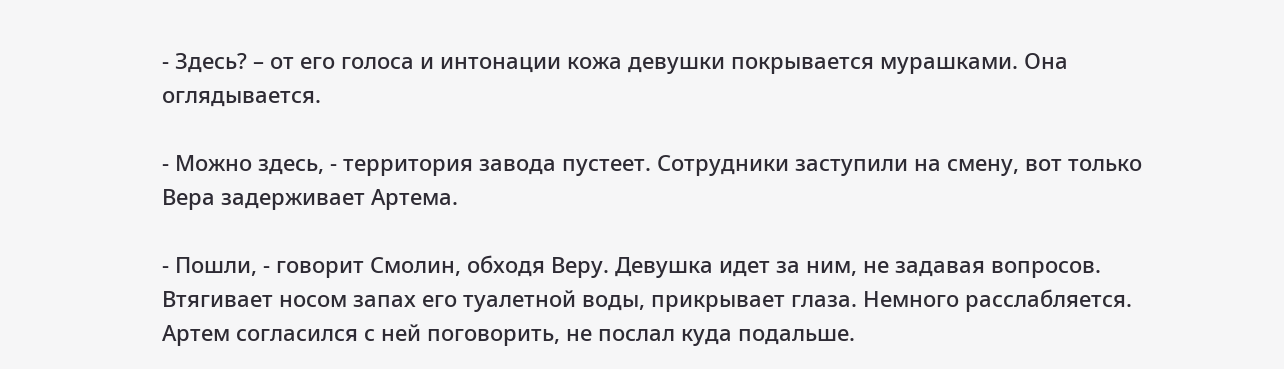- Здесь? – от его голоса и интонации кожа девушки покрывается мурашками. Она оглядывается.

- Можно здесь, - территория завода пустеет. Сотрудники заступили на смену, вот только Вера задерживает Артема.

- Пошли, - говорит Смолин, обходя Веру. Девушка идет за ним, не задавая вопросов. Втягивает носом запах его туалетной воды, прикрывает глаза. Немного расслабляется. Артем согласился с ней поговорить, не послал куда подальше.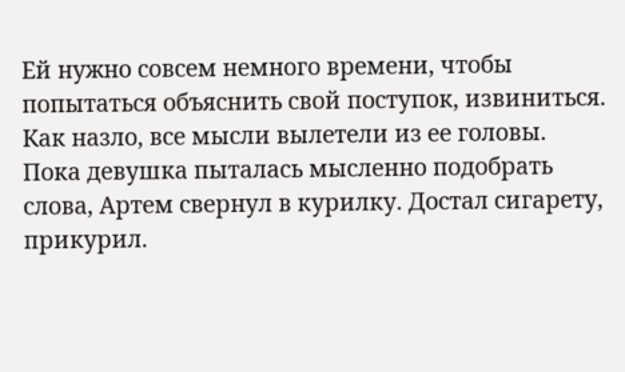Ей нужно совсем немного времени, чтобы попытаться объяснить свой поступок, извиниться. Как назло, все мысли вылетели из ее головы. Пока девушка пыталась мысленно подобрать слова, Артем свернул в курилку. Достал сигарету, прикурил.